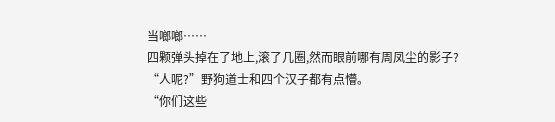当啷啷……
四颗弹头掉在了地上,滚了几圈,然而眼前哪有周凤尘的影子?
“人呢?”野狗道士和四个汉子都有点懵。
“你们这些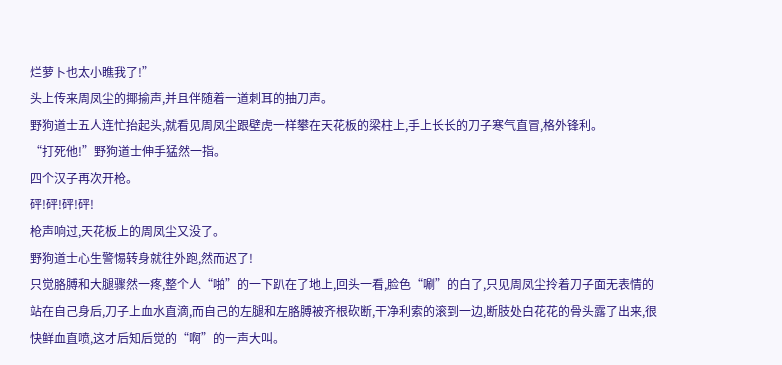烂萝卜也太小瞧我了!”
头上传来周凤尘的揶揄声,并且伴随着一道刺耳的抽刀声。
野狗道士五人连忙抬起头,就看见周凤尘跟壁虎一样攀在天花板的梁柱上,手上长长的刀子寒气直冒,格外锋利。
“打死他!”野狗道士伸手猛然一指。
四个汉子再次开枪。
砰!砰!砰!砰!
枪声响过,天花板上的周凤尘又没了。
野狗道士心生警惕转身就往外跑,然而迟了!
只觉胳膊和大腿骤然一疼,整个人“啪”的一下趴在了地上,回头一看,脸色“唰”的白了,只见周凤尘拎着刀子面无表情的站在自己身后,刀子上血水直滴,而自己的左腿和左胳膊被齐根砍断,干净利索的滚到一边,断肢处白花花的骨头露了出来,很快鲜血直喷,这才后知后觉的“啊”的一声大叫。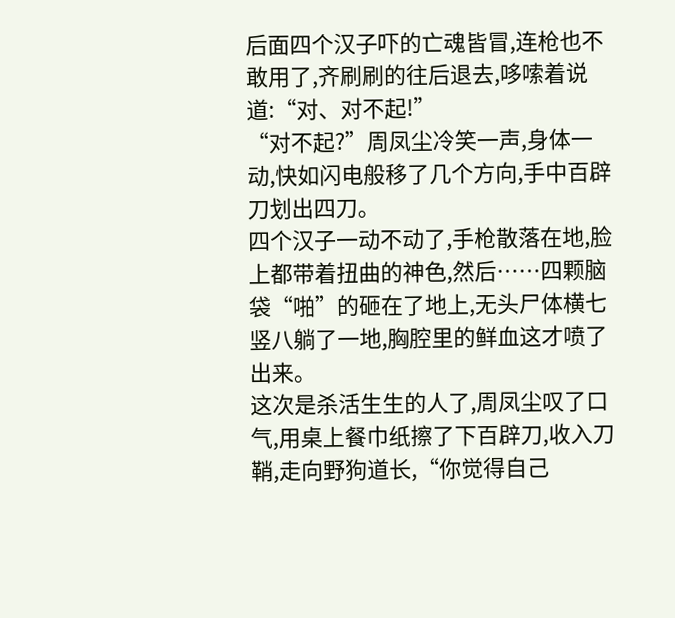后面四个汉子吓的亡魂皆冒,连枪也不敢用了,齐刷刷的往后退去,哆嗦着说道:“对、对不起!”
“对不起?”周凤尘冷笑一声,身体一动,快如闪电般移了几个方向,手中百辟刀划出四刀。
四个汉子一动不动了,手枪散落在地,脸上都带着扭曲的神色,然后……四颗脑袋“啪”的砸在了地上,无头尸体横七竖八躺了一地,胸腔里的鲜血这才喷了出来。
这次是杀活生生的人了,周凤尘叹了口气,用桌上餐巾纸擦了下百辟刀,收入刀鞘,走向野狗道长,“你觉得自己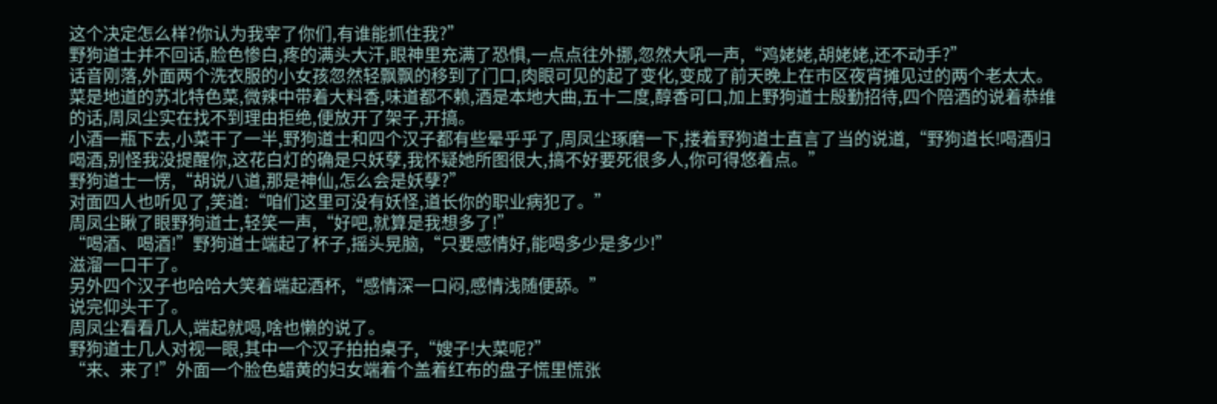这个决定怎么样?你认为我宰了你们,有谁能抓住我?”
野狗道士并不回话,脸色惨白,疼的满头大汗,眼神里充满了恐惧,一点点往外挪,忽然大吼一声,“鸡姥姥,胡姥姥,还不动手?”
话音刚落,外面两个洗衣服的小女孩忽然轻飘飘的移到了门口,肉眼可见的起了变化,变成了前天晚上在市区夜宵摊见过的两个老太太。
菜是地道的苏北特色菜,微辣中带着大料香,味道都不赖,酒是本地大曲,五十二度,醇香可口,加上野狗道士殷勤招待,四个陪酒的说着恭维的话,周凤尘实在找不到理由拒绝,便放开了架子,开搞。
小酒一瓶下去,小菜干了一半,野狗道士和四个汉子都有些晕乎乎了,周凤尘琢磨一下,搂着野狗道士直言了当的说道,“野狗道长!喝酒归喝酒,别怪我没提醒你,这花白灯的确是只妖孽,我怀疑她所图很大,搞不好要死很多人,你可得悠着点。”
野狗道士一愣,“胡说八道,那是神仙,怎么会是妖孽?”
对面四人也听见了,笑道:“咱们这里可没有妖怪,道长你的职业病犯了。”
周凤尘瞅了眼野狗道士,轻笑一声,“好吧,就算是我想多了!”
“喝酒、喝酒!”野狗道士端起了杯子,摇头晃脑,“只要感情好,能喝多少是多少!”
滋溜一口干了。
另外四个汉子也哈哈大笑着端起酒杯,“感情深一口闷,感情浅随便舔。”
说完仰头干了。
周凤尘看看几人,端起就喝,啥也懒的说了。
野狗道士几人对视一眼,其中一个汉子拍拍桌子,“嫂子!大菜呢?”
“来、来了!”外面一个脸色蜡黄的妇女端着个盖着红布的盘子慌里慌张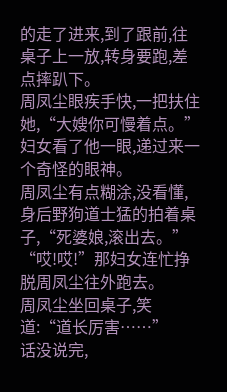的走了进来,到了跟前,往桌子上一放,转身要跑,差点摔趴下。
周凤尘眼疾手快,一把扶住她,“大嫂你可慢着点。”
妇女看了他一眼,递过来一个奇怪的眼神。
周凤尘有点糊涂,没看懂,身后野狗道士猛的拍着桌子,“死婆娘,滚出去。”
“哎!哎!”那妇女连忙挣脱周凤尘往外跑去。
周凤尘坐回桌子,笑道:“道长厉害……”
话没说完,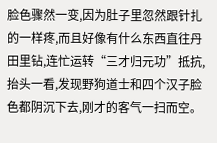脸色骤然一变,因为肚子里忽然跟针扎的一样疼,而且好像有什么东西直往丹田里钻,连忙运转“三才归元功”抵抗,抬头一看,发现野狗道士和四个汉子脸色都阴沉下去,刚才的客气一扫而空。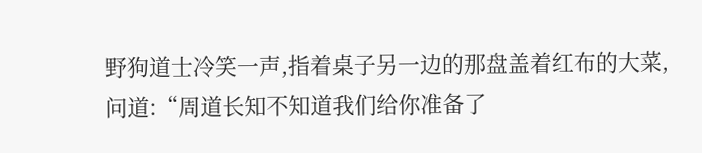野狗道士冷笑一声,指着桌子另一边的那盘盖着红布的大菜,问道:“周道长知不知道我们给你准备了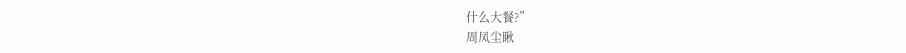什么大餐?”
周凤尘瞅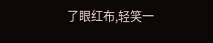了眼红布,轻笑一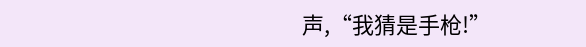声,“我猜是手枪!”